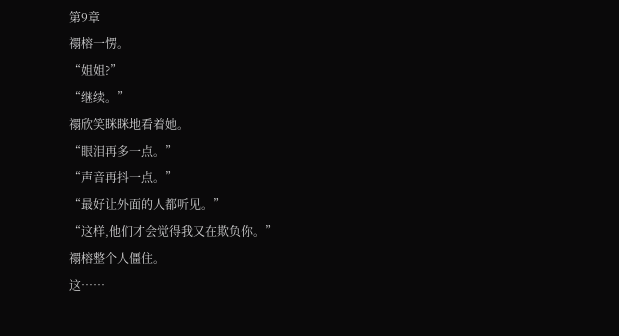第9章
禤榕一愣。
“姐姐?”
“继续。”
禤欣笑眯眯地看着她。
“眼泪再多一点。”
“声音再抖一点。”
“最好让外面的人都听见。”
“这样,他们才会觉得我又在欺负你。”
禤榕整个人僵住。
这……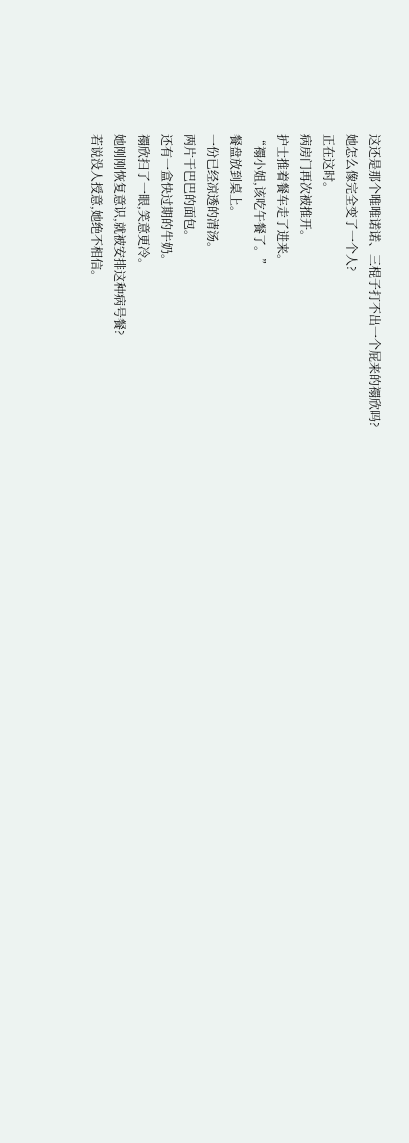这还是那个唯唯诺诺、三棍子打不出一个屁来的禤欣吗?
她怎么像完全变了一个人?
正在这时。
病房门再次被推开。
护士推着餐车走了进来。
“禤小姐,该吃午餐了。”
餐盘放到桌上。
一份已经凉透的清汤。
两片干巴巴的面包。
还有一盒快过期的牛奶。
禤欣扫了一眼,笑意更冷。
她刚刚恢复意识,就被安排这种病号餐?
若说没人授意,她绝不相信。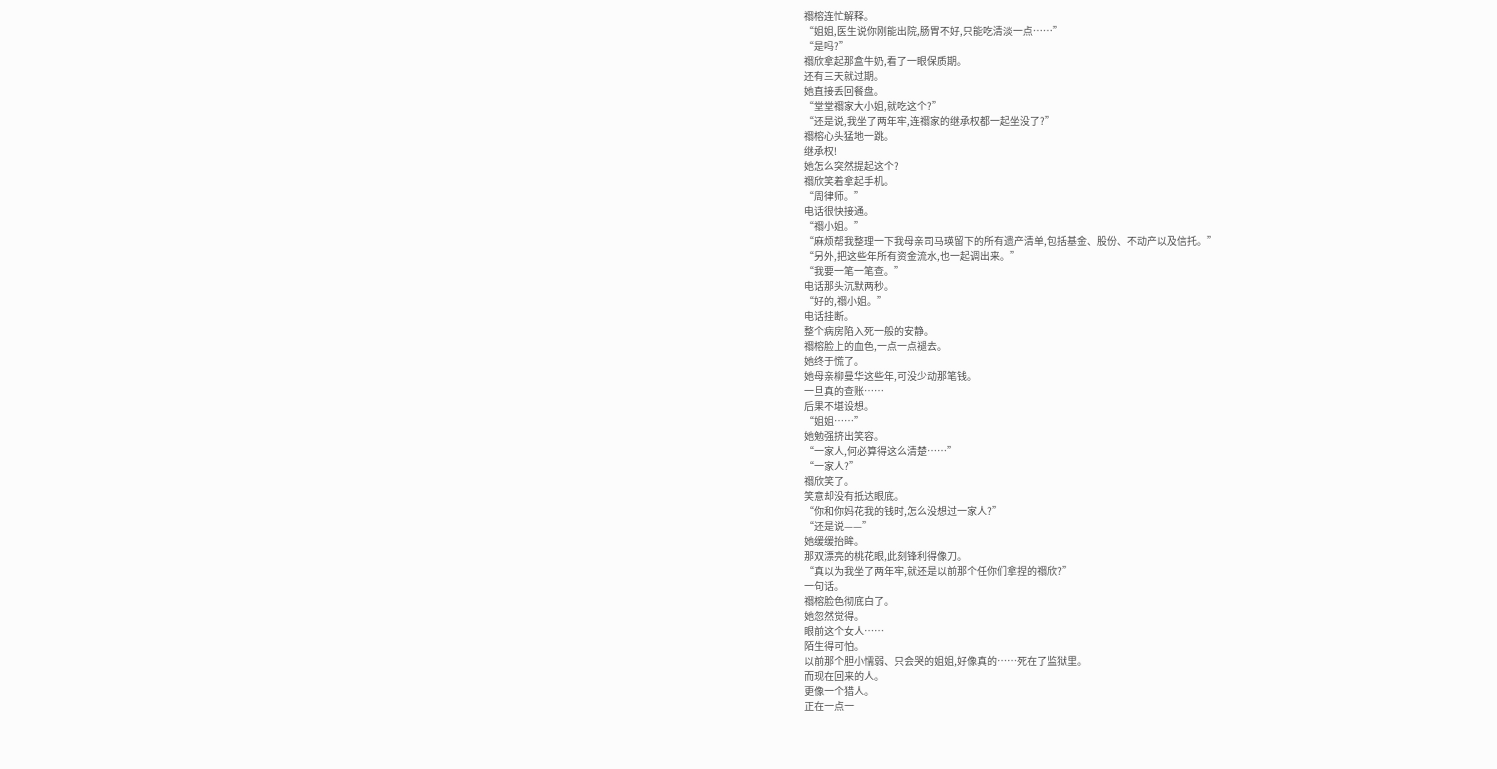禤榕连忙解释。
“姐姐,医生说你刚能出院,肠胃不好,只能吃清淡一点……”
“是吗?”
禤欣拿起那盒牛奶,看了一眼保质期。
还有三天就过期。
她直接丢回餐盘。
“堂堂禤家大小姐,就吃这个?”
“还是说,我坐了两年牢,连禤家的继承权都一起坐没了?”
禤榕心头猛地一跳。
继承权!
她怎么突然提起这个?
禤欣笑着拿起手机。
“周律师。”
电话很快接通。
“禤小姐。”
“麻烦帮我整理一下我母亲司马瑛留下的所有遗产清单,包括基金、股份、不动产以及信托。”
“另外,把这些年所有资金流水,也一起调出来。”
“我要一笔一笔查。”
电话那头沉默两秒。
“好的,禤小姐。”
电话挂断。
整个病房陷入死一般的安静。
禤榕脸上的血色,一点一点褪去。
她终于慌了。
她母亲柳曼华这些年,可没少动那笔钱。
一旦真的查账……
后果不堪设想。
“姐姐……”
她勉强挤出笑容。
“一家人,何必算得这么清楚……”
“一家人?”
禤欣笑了。
笑意却没有抵达眼底。
“你和你妈花我的钱时,怎么没想过一家人?”
“还是说——”
她缓缓抬眸。
那双漂亮的桃花眼,此刻锋利得像刀。
“真以为我坐了两年牢,就还是以前那个任你们拿捏的禤欣?”
一句话。
禤榕脸色彻底白了。
她忽然觉得。
眼前这个女人……
陌生得可怕。
以前那个胆小懦弱、只会哭的姐姐,好像真的……死在了监狱里。
而现在回来的人。
更像一个猎人。
正在一点一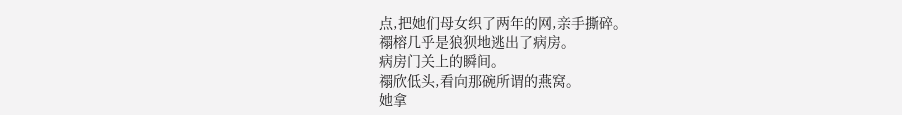点,把她们母女织了两年的网,亲手撕碎。
禤榕几乎是狼狈地逃出了病房。
病房门关上的瞬间。
禤欣低头,看向那碗所谓的燕窝。
她拿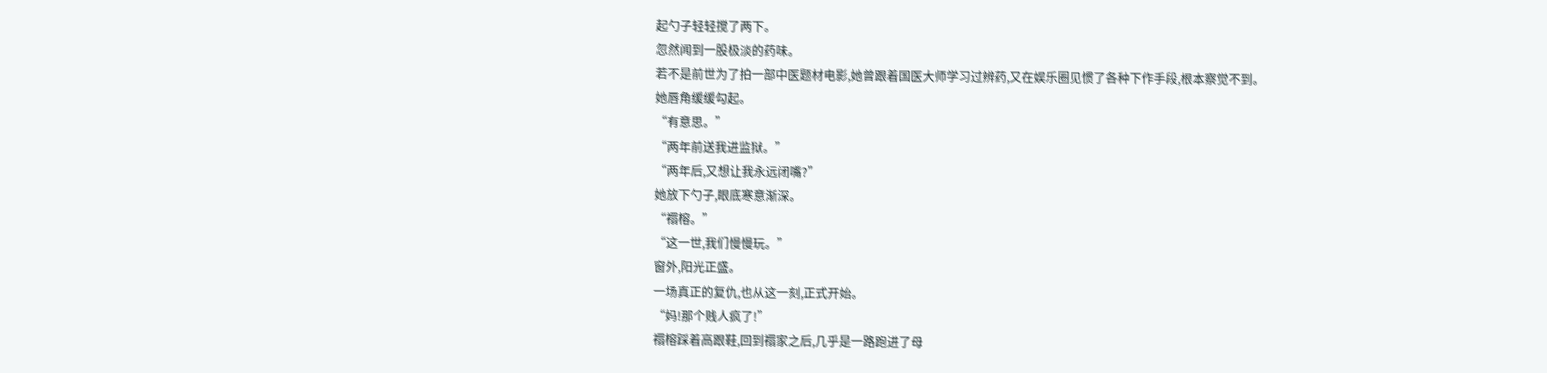起勺子轻轻搅了两下。
忽然闻到一股极淡的药味。
若不是前世为了拍一部中医题材电影,她曾跟着国医大师学习过辨药,又在娱乐圈见惯了各种下作手段,根本察觉不到。
她唇角缓缓勾起。
“有意思。”
“两年前送我进监狱。”
“两年后,又想让我永远闭嘴?”
她放下勺子,眼底寒意渐深。
“禤榕。”
“这一世,我们慢慢玩。”
窗外,阳光正盛。
一场真正的复仇,也从这一刻,正式开始。
“妈!那个贱人疯了!”
禤榕踩着高跟鞋,回到禤家之后,几乎是一路跑进了母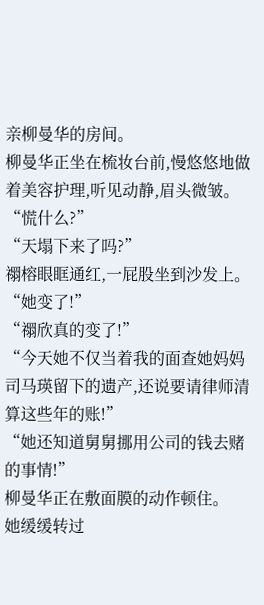亲柳曼华的房间。
柳曼华正坐在梳妆台前,慢悠悠地做着美容护理,听见动静,眉头微皱。
“慌什么?”
“天塌下来了吗?”
禤榕眼眶通红,一屁股坐到沙发上。
“她变了!”
“禤欣真的变了!”
“今天她不仅当着我的面查她妈妈司马瑛留下的遗产,还说要请律师清算这些年的账!”
“她还知道舅舅挪用公司的钱去赌的事情!”
柳曼华正在敷面膜的动作顿住。
她缓缓转过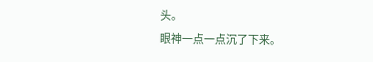头。
眼神一点一点沉了下来。